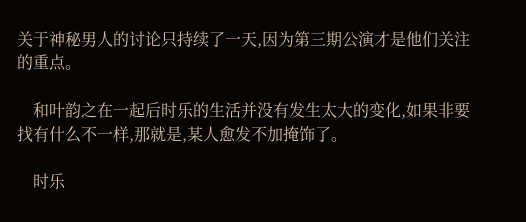关于神秘男人的讨论只持续了一天,因为第三期公演才是他们关注的重点。

    和叶韵之在一起后时乐的生活并没有发生太大的变化,如果非要找有什么不一样,那就是,某人愈发不加掩饰了。

    时乐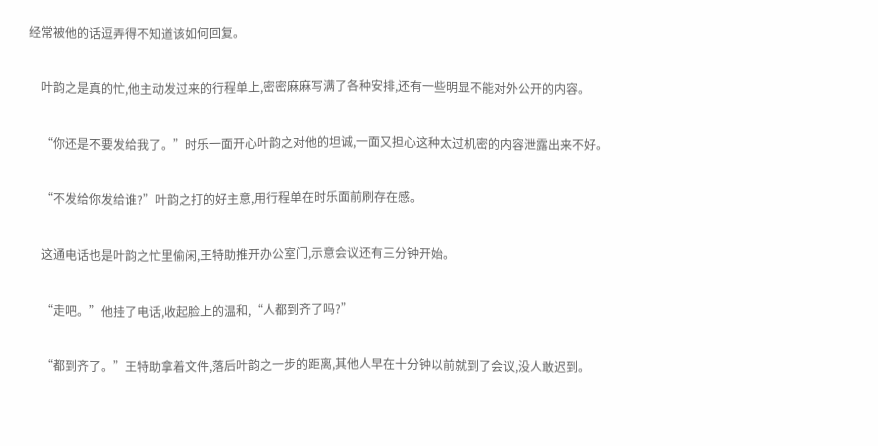经常被他的话逗弄得不知道该如何回复。

    叶韵之是真的忙,他主动发过来的行程单上,密密麻麻写满了各种安排,还有一些明显不能对外公开的内容。

    “你还是不要发给我了。”时乐一面开心叶韵之对他的坦诚,一面又担心这种太过机密的内容泄露出来不好。

    “不发给你发给谁?”叶韵之打的好主意,用行程单在时乐面前刷存在感。

    这通电话也是叶韵之忙里偷闲,王特助推开办公室门,示意会议还有三分钟开始。

    “走吧。”他挂了电话,收起脸上的温和,“人都到齐了吗?”

    “都到齐了。”王特助拿着文件,落后叶韵之一步的距离,其他人早在十分钟以前就到了会议,没人敢迟到。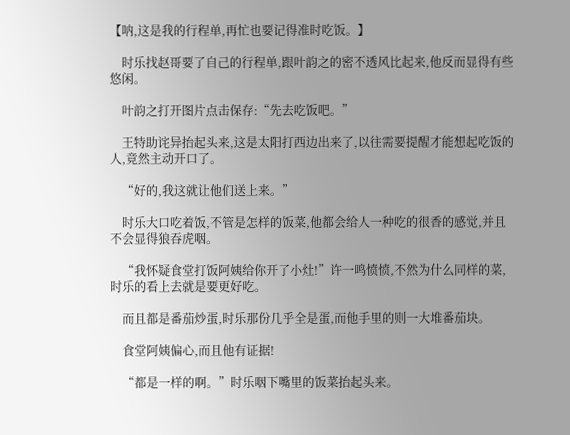【呐,这是我的行程单,再忙也要记得准时吃饭。】

    时乐找赵哥要了自己的行程单,跟叶韵之的密不透风比起来,他反而显得有些悠闲。

    叶韵之打开图片点击保存:“先去吃饭吧。”

    王特助诧异抬起头来,这是太阳打西边出来了,以往需要提醒才能想起吃饭的人,竟然主动开口了。

    “好的,我这就让他们送上来。”

    时乐大口吃着饭,不管是怎样的饭菜,他都会给人一种吃的很香的感觉,并且不会显得狼吞虎咽。

    “我怀疑食堂打饭阿姨给你开了小灶!”许一鸣愤愤,不然为什么同样的菜,时乐的看上去就是要更好吃。

    而且都是番茄炒蛋,时乐那份几乎全是蛋,而他手里的则一大堆番茄块。

    食堂阿姨偏心,而且他有证据!

    “都是一样的啊。”时乐咽下嘴里的饭菜抬起头来。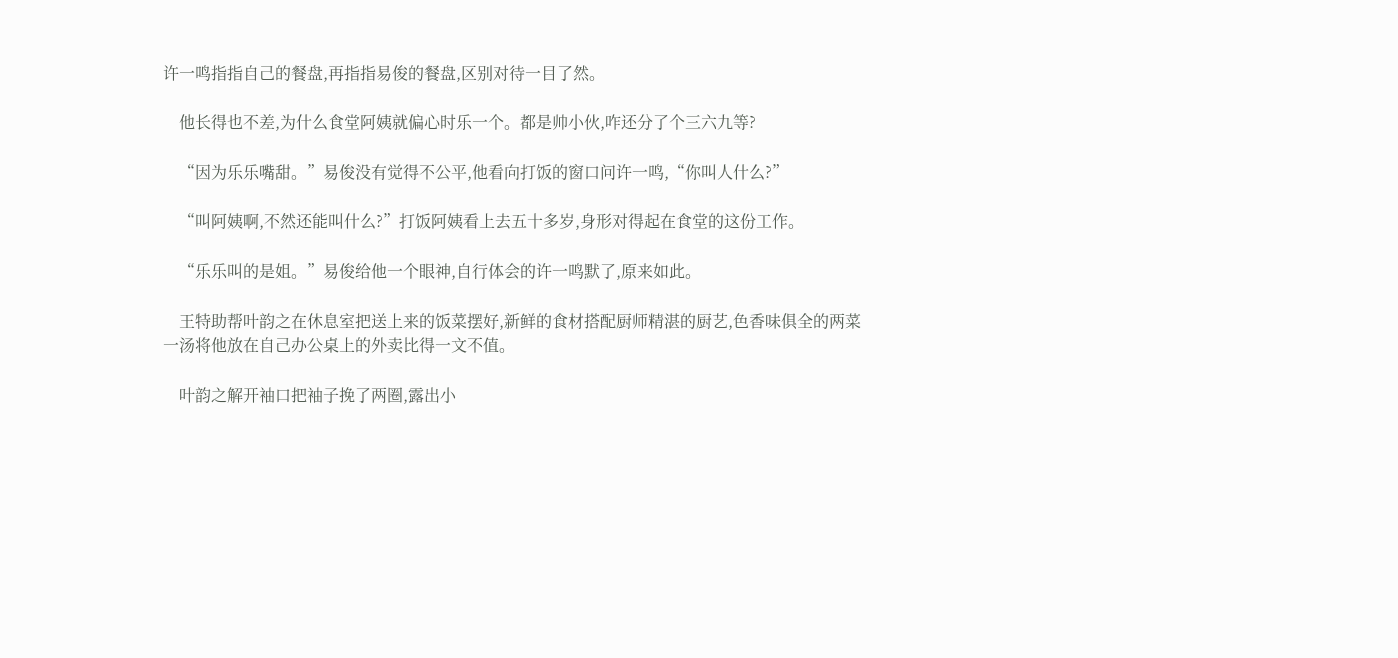许一鸣指指自己的餐盘,再指指易俊的餐盘,区别对待一目了然。

    他长得也不差,为什么食堂阿姨就偏心时乐一个。都是帅小伙,咋还分了个三六九等?

    “因为乐乐嘴甜。”易俊没有觉得不公平,他看向打饭的窗口问许一鸣,“你叫人什么?”

    “叫阿姨啊,不然还能叫什么?”打饭阿姨看上去五十多岁,身形对得起在食堂的这份工作。

    “乐乐叫的是姐。”易俊给他一个眼神,自行体会的许一鸣默了,原来如此。

    王特助帮叶韵之在休息室把送上来的饭菜摆好,新鲜的食材搭配厨师精湛的厨艺,色香味俱全的两菜一汤将他放在自己办公桌上的外卖比得一文不值。

    叶韵之解开袖口把袖子挽了两圈,露出小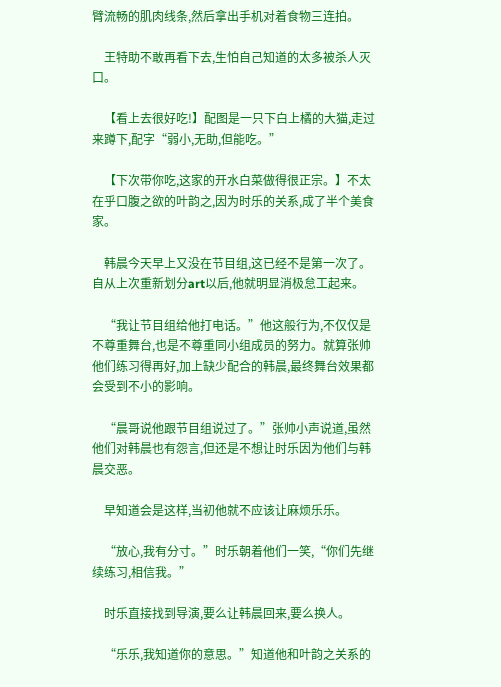臂流畅的肌肉线条,然后拿出手机对着食物三连拍。

    王特助不敢再看下去,生怕自己知道的太多被杀人灭口。

    【看上去很好吃!】配图是一只下白上橘的大猫,走过来蹲下,配字“弱小,无助,但能吃。”

    【下次带你吃,这家的开水白菜做得很正宗。】不太在乎口腹之欲的叶韵之,因为时乐的关系,成了半个美食家。

    韩晨今天早上又没在节目组,这已经不是第一次了。自从上次重新划分art以后,他就明显消极怠工起来。

    “我让节目组给他打电话。”他这般行为,不仅仅是不尊重舞台,也是不尊重同小组成员的努力。就算张帅他们练习得再好,加上缺少配合的韩晨,最终舞台效果都会受到不小的影响。

    “晨哥说他跟节目组说过了。”张帅小声说道,虽然他们对韩晨也有怨言,但还是不想让时乐因为他们与韩晨交恶。

    早知道会是这样,当初他就不应该让麻烦乐乐。

    “放心,我有分寸。”时乐朝着他们一笑,“你们先继续练习,相信我。”

    时乐直接找到导演,要么让韩晨回来,要么换人。

    “乐乐,我知道你的意思。”知道他和叶韵之关系的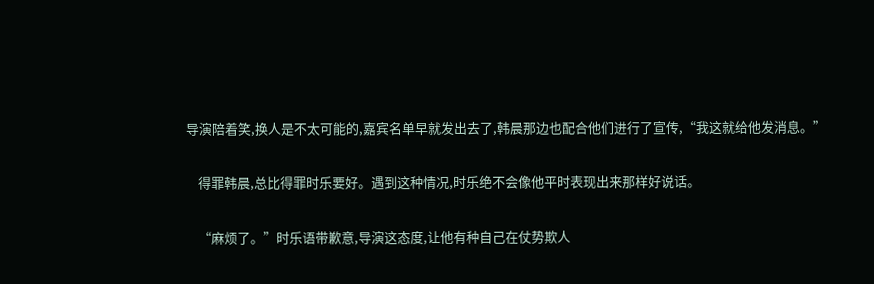导演陪着笑,换人是不太可能的,嘉宾名单早就发出去了,韩晨那边也配合他们进行了宣传,“我这就给他发消息。”

    得罪韩晨,总比得罪时乐要好。遇到这种情况,时乐绝不会像他平时表现出来那样好说话。

    “麻烦了。”时乐语带歉意,导演这态度,让他有种自己在仗势欺人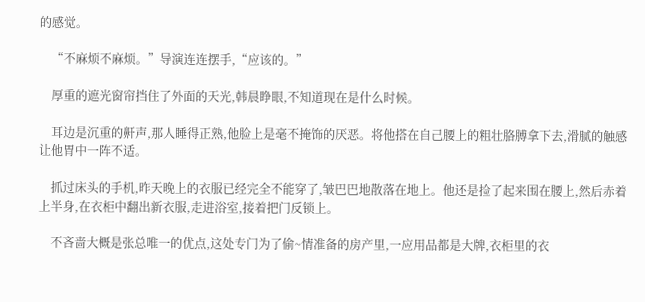的感觉。

    “不麻烦不麻烦。”导演连连摆手,“应该的。”

    厚重的遮光窗帘挡住了外面的天光,韩晨睁眼,不知道现在是什么时候。

    耳边是沉重的鼾声,那人睡得正熟,他脸上是毫不掩饰的厌恶。将他搭在自己腰上的粗壮胳膊拿下去,滑腻的触感让他胃中一阵不适。

    抓过床头的手机,昨天晚上的衣服已经完全不能穿了,皱巴巴地散落在地上。他还是捡了起来围在腰上,然后赤着上半身,在衣柜中翻出新衣服,走进浴室,接着把门反锁上。

    不吝啬大概是张总唯一的优点,这处专门为了偷~情准备的房产里,一应用品都是大牌,衣柜里的衣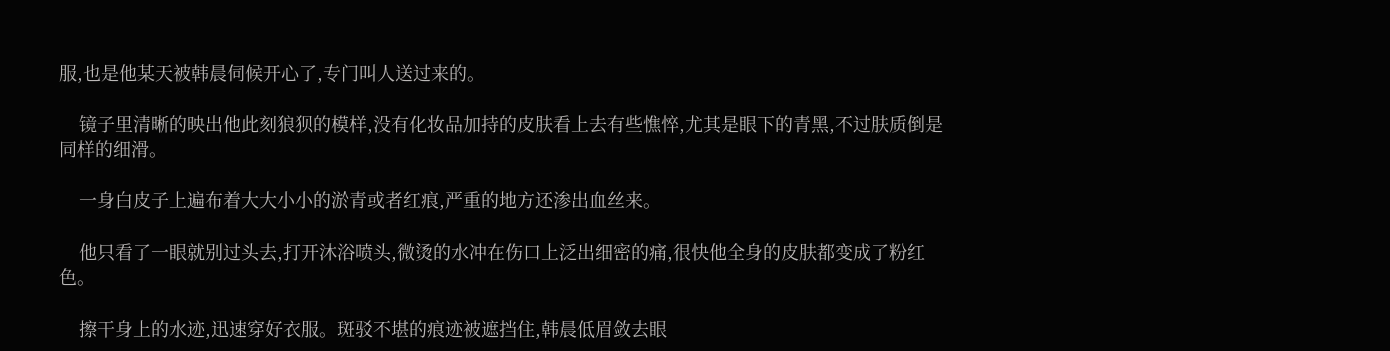服,也是他某天被韩晨伺候开心了,专门叫人送过来的。

    镜子里清晰的映出他此刻狼狈的模样,没有化妆品加持的皮肤看上去有些憔悴,尤其是眼下的青黑,不过肤质倒是同样的细滑。

    一身白皮子上遍布着大大小小的淤青或者红痕,严重的地方还渗出血丝来。

    他只看了一眼就别过头去,打开沐浴喷头,微烫的水冲在伤口上泛出细密的痛,很快他全身的皮肤都变成了粉红色。

    擦干身上的水迹,迅速穿好衣服。斑驳不堪的痕迹被遮挡住,韩晨低眉敛去眼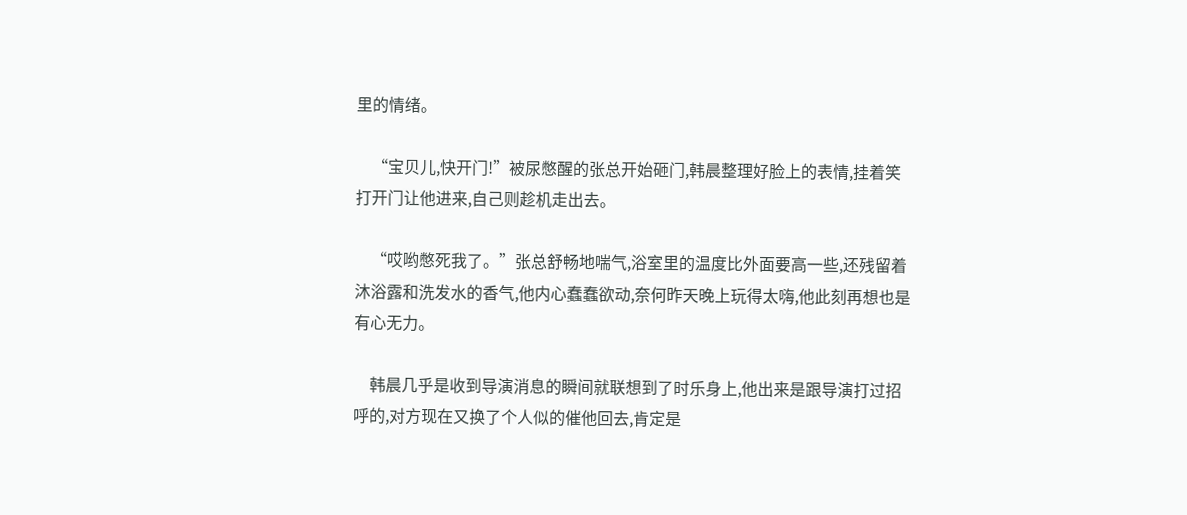里的情绪。

    “宝贝儿,快开门!”被尿憋醒的张总开始砸门,韩晨整理好脸上的表情,挂着笑打开门让他进来,自己则趁机走出去。

    “哎哟憋死我了。”张总舒畅地喘气,浴室里的温度比外面要高一些,还残留着沐浴露和洗发水的香气,他内心蠢蠢欲动,奈何昨天晚上玩得太嗨,他此刻再想也是有心无力。

    韩晨几乎是收到导演消息的瞬间就联想到了时乐身上,他出来是跟导演打过招呼的,对方现在又换了个人似的催他回去,肯定是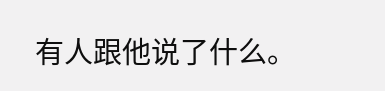有人跟他说了什么。